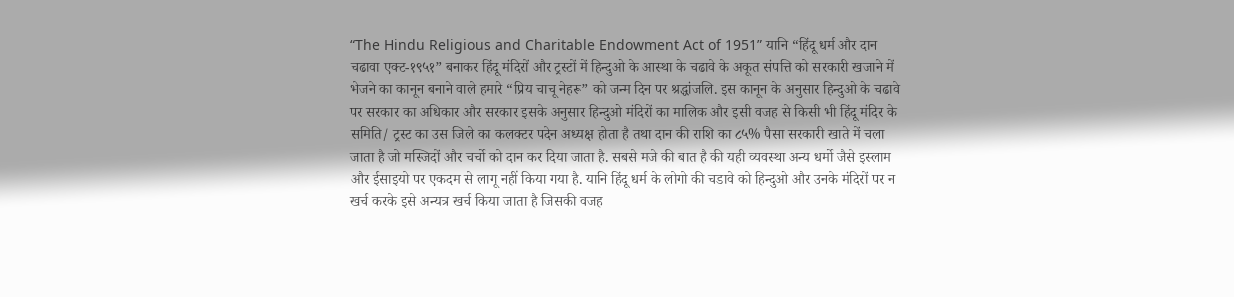“The Hindu Religious and Charitable Endowment Act of 1951” यानि “हिंदू धर्म और दान चढावा एक्ट-१९५१” बनाकर हिंदू मंदिरों और ट्रस्टों में हिन्दुओ के आस्था के चढावे के अकूत संपत्ति को सरकारी खजाने में भेजने का कानून बनाने वाले हमारे “प्रिय चाचू नेहरू” को जन्म दिन पर श्रद्धांजलि. इस कानून के अनुसार हिन्दुओ के चढावे पर सरकार का अधिकार और सरकार इसके अनुसार हिन्दुओ मंदिरों का मालिक और इसी वजह से किसी भी हिंदू मंदिर के समिति/ ट्रस्ट का उस जिले का कलक्टर पदेन अध्यक्ष होता है तथा दान की राशि का ८५% पैसा सरकारी खाते में चला जाता है जो मस्जिदों और चर्चो को दान कर दिया जाता है. सबसे मजे की बात है की यही व्यवस्था अन्य धर्मो जैसे इस्लाम और ईसाइयो पर एकदम से लागू नहीं किया गया है. यानि हिंदू धर्म के लोगो की चडावे को हिन्दुओ और उनके मंदिरों पर न खर्च करके इसे अन्यत्र खर्च किया जाता है जिसकी वजह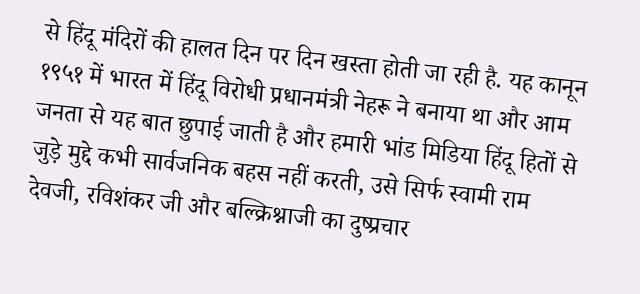से हिंदू मंदिरों की हालत दिन पर दिन खस्ता होती जा रही है. यह कानून १९५१ में भारत में हिंदू विरोधी प्रधानमंत्री नेहरू ने बनाया था और आम जनता से यह बात छुपाई जाती है और हमारी भांड मिडिया हिंदू हितों से जुड़े मुद्दे कभी सार्वजनिक बहस नहीं करती, उसे सिर्फ स्वामी राम देवजी, रविशंकर जी और बल्क्रिश्नाजी का दुष्प्रचार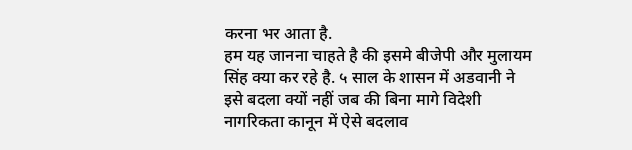करना भर आता है.
हम यह जानना चाहते है की इसमे बीजेपी और मुलायम सिंह क्या कर रहे है. ५ साल के शासन में अडवानी ने इसे बदला क्यों नहीं जब की बिना मागे विदेशी नागरिकता कानून में ऐसे बदलाव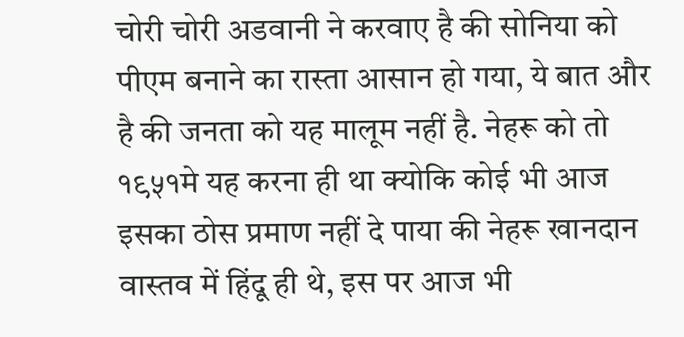चोरी चोरी अडवानी ने करवाए है की सोनिया को पीएम बनाने का रास्ता आसान हो गया, ये बात और है की जनता को यह मालूम नहीं है. नेहरू को तो १९५१मे यह करना ही था क्योकि कोई भी आज इसका ठोस प्रमाण नहीं दे पाया की नेहरू खानदान वास्तव में हिंदू ही थे, इस पर आज भी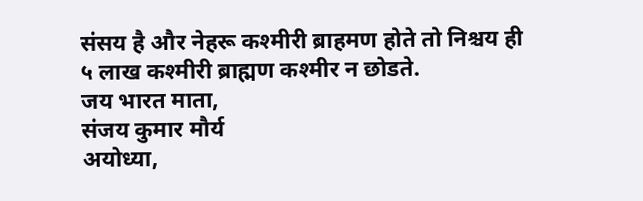संसय है और नेहरू कश्मीरी ब्राहमण होते तो निश्चय ही ५ लाख कश्मीरी ब्राह्मण कश्मीर न छोडते.
जय भारत माता,
संजय कुमार मौर्य
अयोध्या,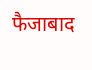फैजाबाद